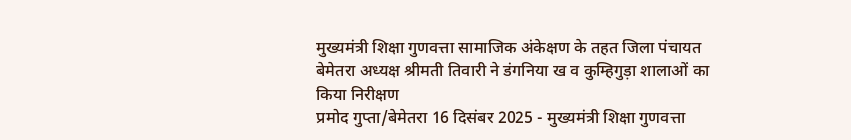मुख्यमंत्री शिक्षा गुणवत्ता सामाजिक अंकेक्षण के तहत जिला पंचायत बेमेतरा अध्यक्ष श्रीमती तिवारी ने डंगनिया ख व कुम्हिगुड़ा शालाओं का किया निरीक्षण
प्रमोद गुप्ता/बेमेतरा 16 दिसंबर 2025 - मुख्यमंत्री शिक्षा गुणवत्ता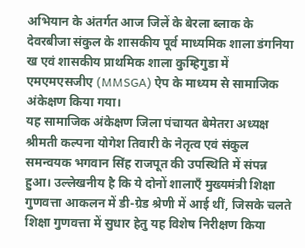अभियान के अंतर्गत आज जिलें के बेरला ब्लाक के देवरबीजा संकुल के शासकीय पूर्व माध्यमिक शाला डंगनिया ख एवं शासकीय प्राथमिक शाला कुम्हिगुडा में एमएमएसजीए (MMSGA) ऐप के माध्यम से सामाजिक अंकेक्षण किया गया।
यह सामाजिक अंकेक्षण जिला पंचायत बेमेतरा अध्यक्ष श्रीमती कल्पना योगेश तिवारी के नेतृत्व एवं संकुल समन्वयक भगवान सिंह राजपूत की उपस्थिति में संपन्न हुआ। उल्लेखनीय है कि ये दोनों शालाएँ मुख्यमंत्री शिक्षा गुणवत्ता आकलन में डी-ग्रेड श्रेणी में आई थीं, जिसके चलते शिक्षा गुणवत्ता में सुधार हेतु यह विशेष निरीक्षण किया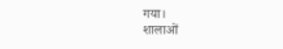गया।
शालाओं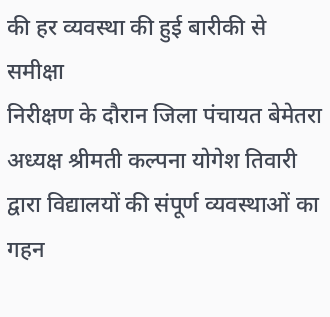की हर व्यवस्था की हुई बारीकी से समीक्षा
निरीक्षण के दौरान जिला पंचायत बेमेतरा अध्यक्ष श्रीमती कल्पना योगेश तिवारी द्वारा विद्यालयों की संपूर्ण व्यवस्थाओं का गहन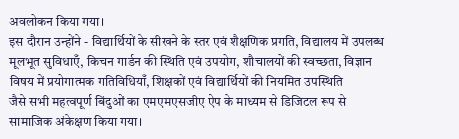अवलोकन किया गया।
इस दौरान उन्होंने - विद्यार्थियों के सीखने के स्तर एवं शैक्षणिक प्रगति, विद्यालय में उपलब्ध मूलभूत सुविधाएँ, किचन गार्डन की स्थिति एवं उपयोग, शौचालयों की स्वच्छता, विज्ञान विषय में प्रयोगात्मक गतिविधियाँ, शिक्षकों एवं विद्यार्थियों की नियमित उपस्थिति
जैसे सभी महत्वपूर्ण बिंदुओं का एमएमएसजीए ऐप के माध्यम से डिजिटल रूप से सामाजिक अंकेक्षण किया गया।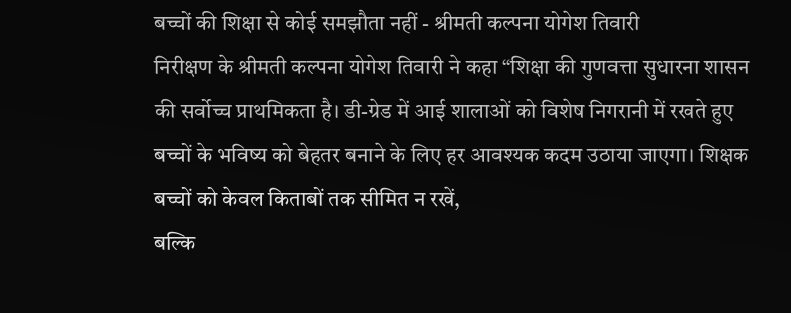बच्चों की शिक्षा से कोई समझौता नहीं - श्रीमती कल्पना योगेश तिवारी
निरीक्षण के श्रीमती कल्पना योगेश तिवारी ने कहा “शिक्षा की गुणवत्ता सुधारना शासन की सर्वोच्च प्राथमिकता है। डी-ग्रेड में आई शालाओं को विशेष निगरानी में रखते हुए बच्चों के भविष्य को बेहतर बनाने के लिए हर आवश्यक कदम उठाया जाएगा। शिक्षक बच्चों को केवल किताबों तक सीमित न रखें,
बल्कि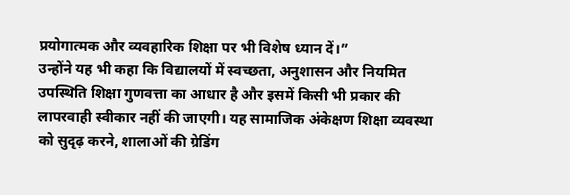प्रयोगात्मक और व्यवहारिक शिक्षा पर भी विशेष ध्यान दें।”
उन्होंने यह भी कहा कि विद्यालयों में स्वच्छता, अनुशासन और नियमित उपस्थिति शिक्षा गुणवत्ता का आधार है और इसमें किसी भी प्रकार की लापरवाही स्वीकार नहीं की जाएगी। यह सामाजिक अंकेक्षण शिक्षा व्यवस्था को सुदृढ़ करने, शालाओं की ग्रेडिंग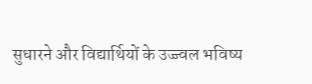सुधारने और विद्यार्थियों के उज्ज्वल भविष्य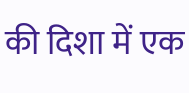की दिशा में एक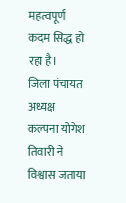महत्वपूर्ण कदम सिद्ध हो रहा है।
जिला पंचायत अध्यक्ष कल्पना योगेश तिवारी ने विश्वास जताया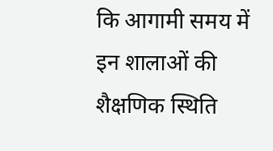कि आगामी समय में इन शालाओं की शैक्षणिक स्थिति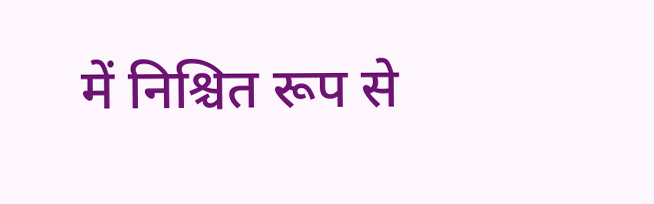में निश्चित रूप से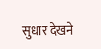सुधार देखने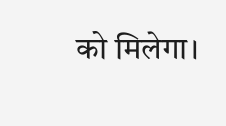को मिलेगा।